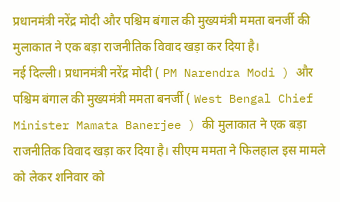प्रधानमंत्री नरेंद्र मोदी और पश्चिम बंगाल की मुख्यमंत्री ममता बनर्जी की मुलाकात ने एक बड़ा राजनीतिक विवाद खड़ा कर दिया है।
नई दिल्ली। प्रधानमंत्री नरेंद्र मोदी ( PM Narendra Modi ) और पश्चिम बंगाल की मुख्यमंत्री ममता बनर्जी ( West Bengal Chief Minister Mamata Banerjee ) की मुलाकात ने एक बड़ा राजनीतिक विवाद खड़ा कर दिया है। सीएम ममता ने फिलहाल इस मामले को लेकर शनिवार को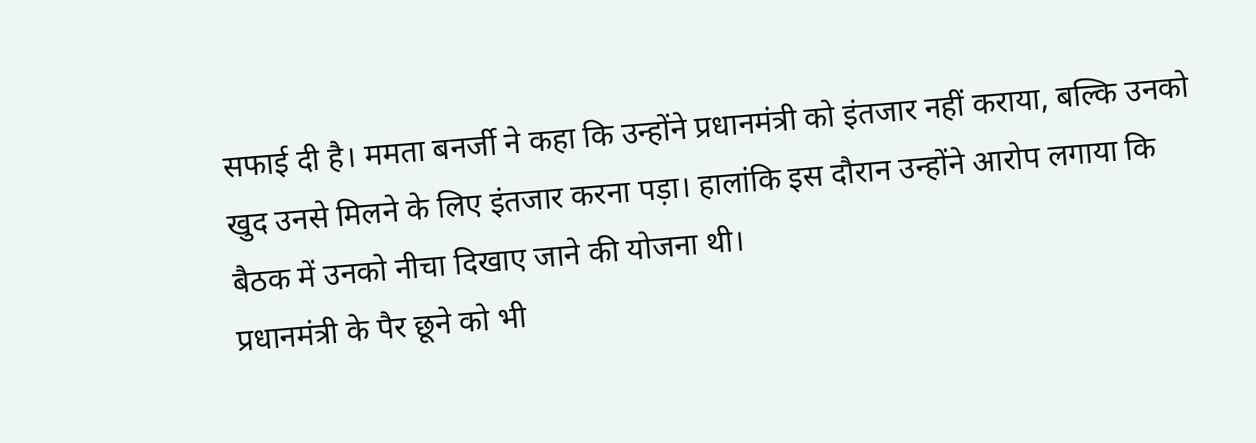सफाई दी है। ममता बनर्जी ने कहा कि उन्होंने प्रधानमंत्री को इंतजार नहीं कराया, बल्कि उनको खुद उनसे मिलने के लिए इंतजार करना पड़ा। हालांकि इस दौरान उन्होंने आरोप लगाया कि बैठक में उनको नीचा दिखाए जाने की योजना थी।
प्रधानमंत्री के पैर छूने को भी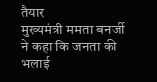तैयार
मुख्यमंत्री ममता बनर्जी ने कहा कि जनता की भलाई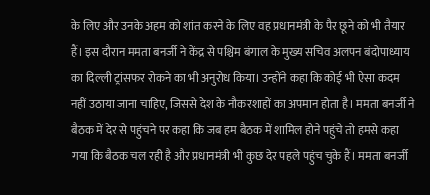के लिए और उनके अहम को शांत करने के लिए वह प्रधानमंत्री के पैर छूने को भी तैयार हैं। इस दौरान ममता बनर्जी ने केंद्र से पश्चिम बंगाल के मुख्य सचिव अलपन बंदोपाध्याय का दिल्ली ट्रांसफर रोकने का भी अनुरोध किया। उन्होंने कहा कि कोई भी ऐसा कदम नहीं उठाया जाना चाहिए, जिससे देश के नौकरशाहों का अपमान होता है। ममता बनर्जी ने बैठक में देर से पहुंचने पर कहा कि जब हम बैठक में शामिल होने पहुंचे तो हमसे कहा गया कि बैठक चल रही है और प्रधानमंत्री भी कुछ देर पहले पहुंच चुके हैं। ममता बनर्जी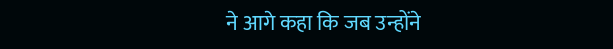ने आगे कहा कि जब उन्होंने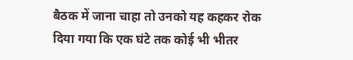बैठक में जाना चाहा तो उनको यह कहकर रोक दिया गया कि एक घंटे तक कोई भी भीतर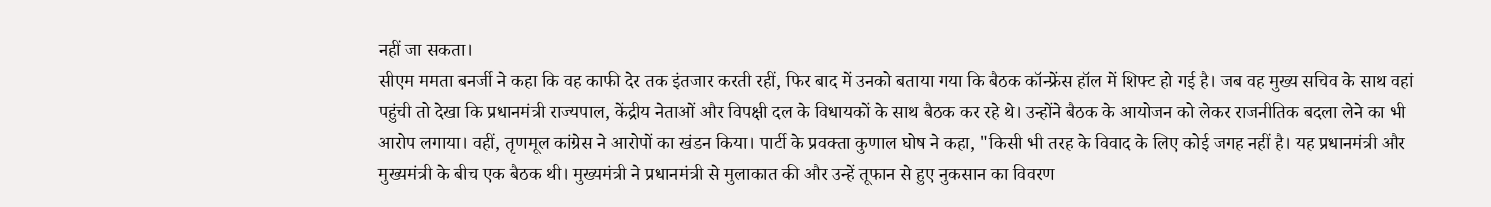नहीं जा सकता।
सीएम ममता बनर्जी ने कहा कि वह काफी देर तक इंतजार करती रहीं, फिर बाद में उनको बताया गया कि बैठक कॉन्फ्रेंस हॉल में शिफ्ट हो गई है। जब वह मुख्य सचिव के साथ वहां पहुंची तो देखा कि प्रधानमंत्री राज्यपाल, केंद्रीय नेताओं और विपक्षी दल के विधायकों के साथ बैठक कर रहे थे। उन्होंने बैठक के आयोजन को लेकर राजनीतिक बदला लेने का भी आरोप लगाया। वहीं, तृणमूल कांग्रेस ने आरोपों का खंडन किया। पार्टी के प्रवक्ता कुणाल घोष ने कहा, "किसी भी तरह के विवाद के लिए कोई जगह नहीं है। यह प्रधानमंत्री और मुख्यमंत्री के बीच एक बैठक थी। मुख्यमंत्री ने प्रधानमंत्री से मुलाकात की और उन्हें तूफान से हुए नुकसान का विवरण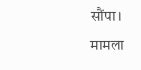सौंपा। मामला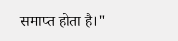समाप्त होता है।"